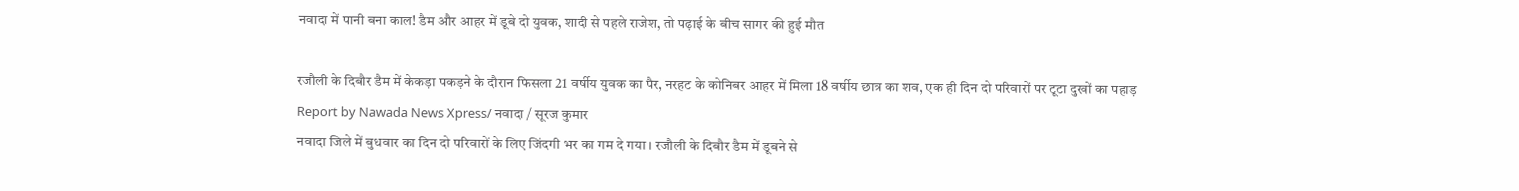नवादा में पानी बना काल! डैम और आहर में डूबे दो युवक, शादी से पहले राजेश, तो पढ़ाई के बीच सागर की हुई मौत

रजौली के दिबौर डैम में केकड़ा पकड़ने के दौरान फिसला 21 वर्षीय युवक का पैर, नरहट के कोनिबर आहर में मिला 18 वर्षीय छात्र का शव, एक ही दिन दो परिवारों पर टूटा दुखों का पहाड़
Report by Nawada News Xpress/ नवादा / सूरज कुमार
नवादा जिले में बुधवार का दिन दो परिवारों के लिए जिंदगी भर का गम दे गया। रजौली के दिबौर डैम में डूबने से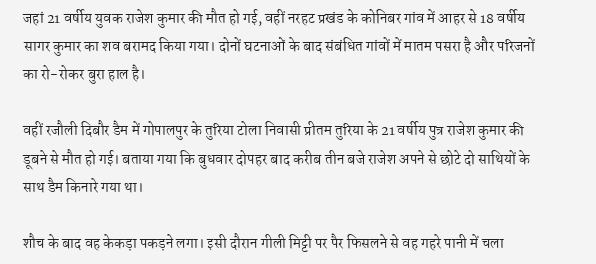जहां 21 वर्षीय युवक राजेश कुमार की मौत हो गई, वहीं नरहट प्रखंड के कोनिबर गांव में आहर से 18 वर्षीय सागर कुमार का शव बरामद किया गया। दोनों घटनाओं के बाद संबंधित गांवों में मातम पसरा है और परिजनों का रो-रोकर बुरा हाल है।

वहीं रजौली दिबौर डैम में गोपालपुर के तुरिया टोला निवासी प्रीतम तुरिया के 21 वर्षीय पुत्र राजेश कुमार की डूबने से मौत हो गई। बताया गया कि बुधवार दोपहर बाद करीब तीन बजे राजेश अपने से छोटे दो साथियों के साथ डैम किनारे गया था।

शौच के बाद वह केकड़ा पकड़ने लगा। इसी दौरान गीली मिट्टी पर पैर फिसलने से वह गहरे पानी में चला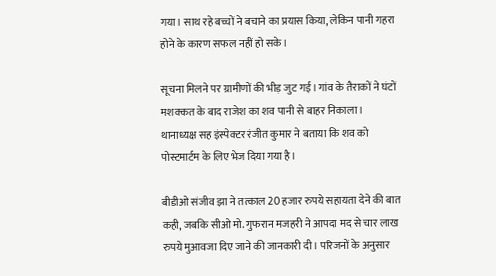गया। साथ रहे बच्चों ने बचाने का प्रयास किया, लेकिन पानी गहरा होने के कारण सफल नहीं हो सके।

सूचना मिलने पर ग्रामीणों की भीड़ जुट गई। गांव के तैराकों ने घंटों मशक्कत के बाद राजेश का शव पानी से बाहर निकाला। थानाध्यक्ष सह इंस्पेक्टर रंजीत कुमार ने बताया कि शव को पोस्टमार्टम के लिए भेज दिया गया है।

बीडीओ संजीव झा ने तत्काल 20 हजार रुपये सहायता देने की बात कही, जबकि सीओ मो. गुफरान मजहरी ने आपदा मद से चार लाख रुपये मुआवजा दिए जाने की जानकारी दी। परिजनों के अनुसार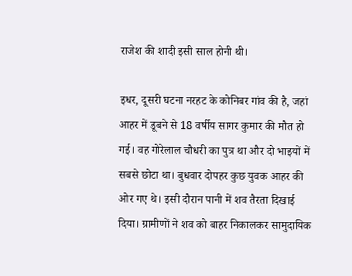राजेश की शादी इसी साल होनी थी।

इधर, दूसरी घटना नरहट के कोनिबर गांव की है, जहां आहर में डूबने से 18 वर्षीय सागर कुमार की मौत हो गई। वह गोरेलाल चौधरी का पुत्र था और दो भाइयों में सबसे छोटा था। बुधवार दोपहर कुछ युवक आहर की ओर गए थे। इसी दौरान पानी में शव तैरता दिखाई दिया। ग्रामीणों ने शव को बाहर निकालकर सामुदायिक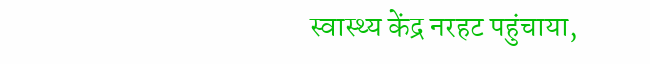स्वास्थ्य केंद्र नरहट पहुंचाया,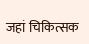जहां चिकित्सक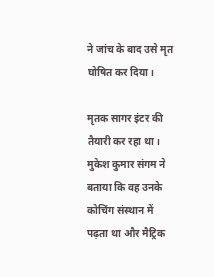ने जांच के बाद उसे मृत घोषित कर दिया।

मृतक सागर इंटर की तैयारी कर रहा था। मुकेश कुमार संगम ने बताया कि वह उनके कोचिंग संस्थान में पढ़ता था और मैट्रिक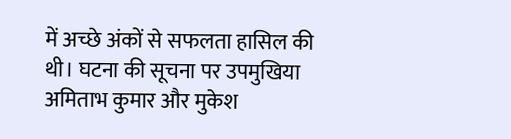में अच्छे अंकों से सफलता हासिल की थी। घटना की सूचना पर उपमुखिया अमिताभ कुमार और मुकेश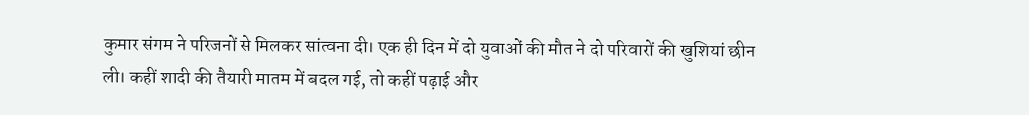कुमार संगम ने परिजनों से मिलकर सांत्वना दी। एक ही दिन में दो युवाओं की मौत ने दो परिवारों की खुशियां छीन ली। कहीं शादी की तैयारी मातम में बदल गई, तो कहीं पढ़ाई और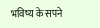भविष्य के सपने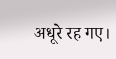अधूरे रह गए।